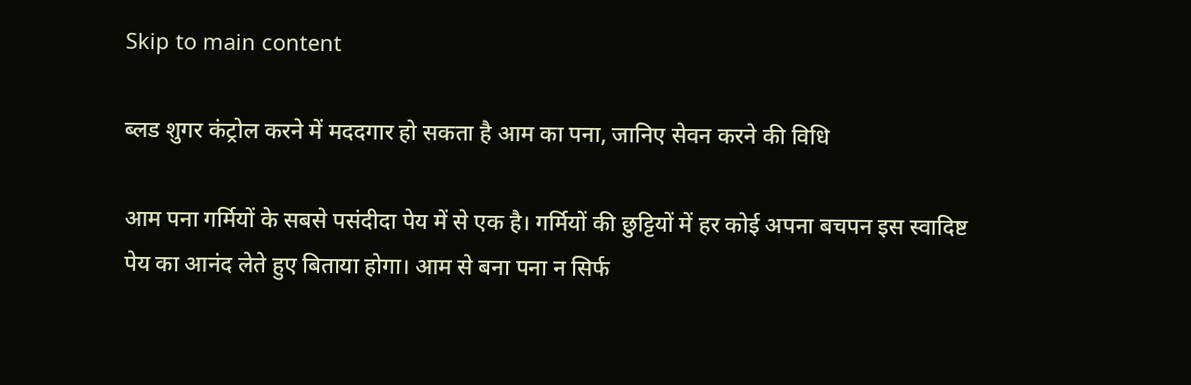Skip to main content

ब्लड शुगर कंट्रोल करने में मददगार हो सकता है आम का पना, जानिए सेवन करने की विधि

आम पना गर्मियों के सबसे पसंदीदा पेय में से एक है। गर्मियों की छुट्टियों में हर कोई अपना बचपन इस स्वादिष्ट पेय का आनंद लेते हुए बिताया होगा। आम से बना पना न सिर्फ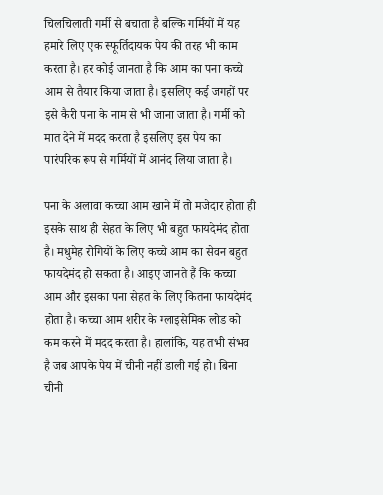चिलचिलाती गर्मी से बचाता है बल्कि गर्मियों में यह हमारे लिए एक स्फूर्तिदायक पेय की तरह भी काम करता है। हर कोई जानता है कि आम का पना कच्चे आम से तैयार किया जाता है। इसलिए कई जगहों पर इसे कैरी पना के नाम से भी जाना जाता है। गर्मी को मात देने में मदद करता है इसलिए इस पेय का पारंपरिक रूप से गर्मियों में आनंद लिया जाता है।

पना के अलावा कच्चा आम खाने में तो मजेदार होता ही इसके साथ ही सेहत के लिए भी बहुत फायदेमंद होता है। मधुमेह रोगियों के लिए कच्चे आम का सेवन बहुत फायदेमंद हो सकता है। आइए जानते हैं कि कच्चा आम और इसका पना सेहत के लिए कितना फायदेमंद होता है। कच्चा आम शरीर के ग्लाइसेमिक लोड को कम करने में मदद करता है। हालांकि, यह तभी संभव है जब आपके पेय में चीनी नहीं डाली गई हो। बिना चीनी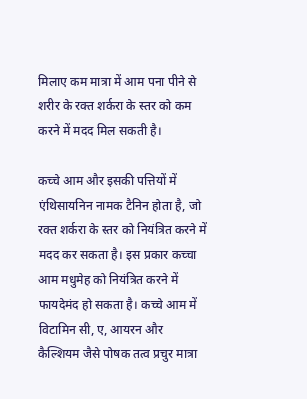मिलाए कम मात्रा में आम पना पीने से शरीर के रक्त शर्करा के स्तर को कम करने में मदद मिल सकती है।

कच्चे आम और इसकी पत्तियों में एंथिसायनिन नामक टैनिन होता है, जो रक्त शर्करा के स्तर को नियंत्रित करने में मदद कर सकता है। इस प्रकार कच्चा आम मधुमेह को नियंत्रित करने में फायदेमंद हो सकता है। कच्चे आम में विटामिन सी, ए, आयरन और कैल्शियम जैसे पोषक तत्व प्रचुर मात्रा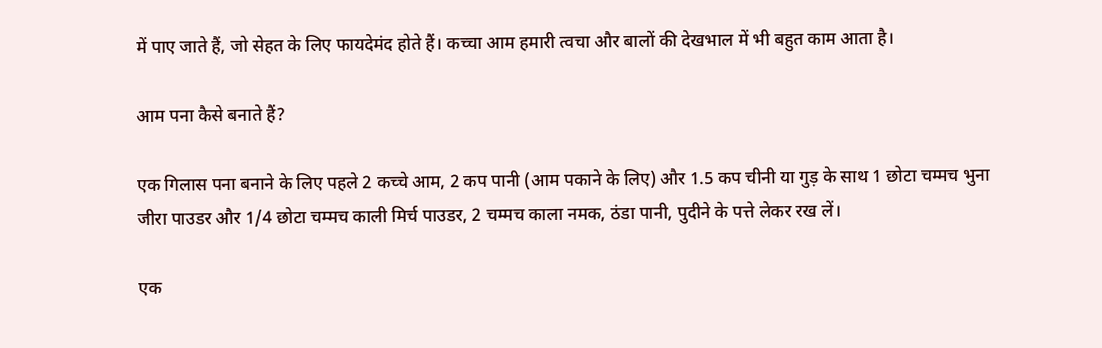में पाए जाते हैं, जो सेहत के लिए फायदेमंद होते हैं। कच्चा आम हमारी त्वचा और बालों की देखभाल में भी बहुत काम आता है।

आम पना कैसे बनाते हैं?

एक गिलास पना बनाने के लिए पहले 2 कच्चे आम, 2 कप पानी (आम पकाने के लिए) और 1.5 कप चीनी या गुड़ के साथ 1 छोटा चम्मच भुना जीरा पाउडर और 1/4 छोटा चम्मच काली मिर्च पाउडर, 2 चम्मच काला नमक, ठंडा पानी, पुदीने के पत्ते लेकर रख लें।

एक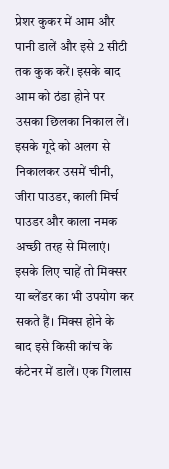प्रेशर कुकर में आम और पानी डालें और इसे 2 सीटी तक कुक करें। इसके बाद आम को ठंडा होने पर उसका छिलका निकाल लें। इसके गूदे को अलग से निकालकर उसमें चीनी, जीरा पाउडर, काली मिर्च पाउडर और काला नमक अच्छी तरह से मिलाएं। इसके लिए चाहें तो मिक्सर या ब्लेंडर का भी उपयोग कर सकते हैं। मिक्स होने के बाद इसे किसी कांच के कंटेनर में डालें। एक गिलास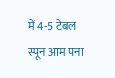में 4-5 टेबल स्पून आम पना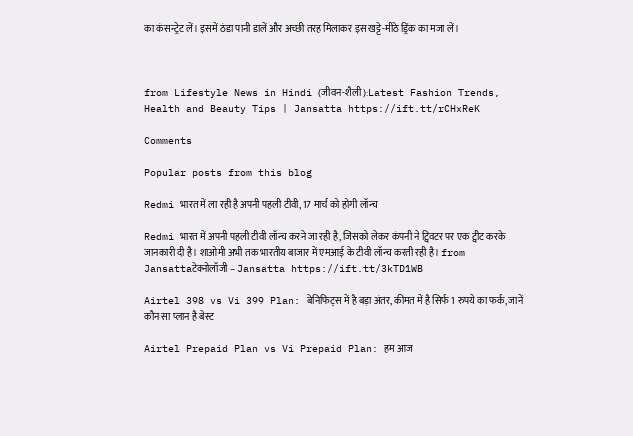का कंसन्ट्रेट लें। इसमें ठंडा पानी डालें और अच्छी तरह मिलाकर इस खट्टे-मीठे ड्रिंक का मजा लें।



from Lifestyle News in Hindi (जीवन-शैली):Latest Fashion Trends, Health and Beauty Tips | Jansatta https://ift.tt/rCHxReK

Comments

Popular posts from this blog

Redmi भारत में ला रही है अपनी पहली टीवी, 17 मार्च को होगी लॉन्च

Redmi भारत में अपनी पहली टीवी लॉन्च करने जा रही है, जिसको लेकर कंपनी ने ट्विवटर पर एक ट्वीट करके जानकारी दी है। शाओमी अभी तक भारतीय बाजार में एमआई के टीवी लॉन्च करती रही है। from Jansattaटेक्नोलॉजी – Jansatta https://ift.tt/3kTD1WB

Airtel 398 vs Vi 399 Plan: बेनिफिट्स में है बड़ा अंतर, कीमत में है सिर्फ 1 रुपये का फर्क, जानें कौन सा प्लान है बेस्ट

Airtel Prepaid Plan vs Vi Prepaid Plan: हम आज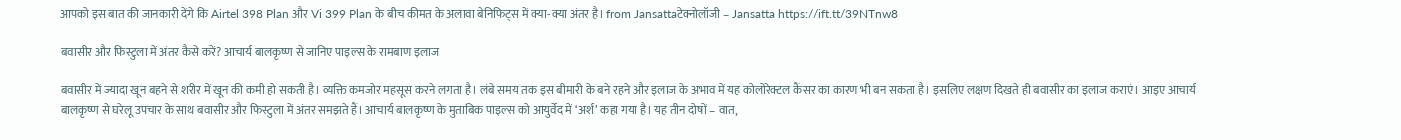आपको इस बात की जानकारी देंगे कि Airtel 398 Plan और Vi 399 Plan के बीच कीमत के अलावा बेनिफिट्स में क्या-क्या अंतर है। from Jansattaटेक्नोलॉजी – Jansatta https://ift.tt/39NTnw8

बवासीर और फिस्टुला में अंतर कैसे करें? आचार्य बालकृष्ण से जानिए पाइल्स के रामबाण इलाज

बवासीर में ज्यादा खून बहने से शरीर में खून की कमी हो सकती है। व्यक्ति कमजोर महसूस करने लगता है। लंबे समय तक इस बीमारी के बने रहने और इलाज के अभाव में यह कोलोरेक्टल कैंसर का कारण भी बन सकता है। इसलिए लक्षण दिखते ही बवासीर का इलाज कराएं। आइए आचार्य बालकृष्ण से घरेलू उपचार के साथ बवासीर और फिस्टुला में अंतर समझते हैं। आचार्य बालकृष्ण के मुताबिक पाइल्स को आयुर्वेद में ‘अर्श’ कहा गया है। यह तीन दोषों – वात,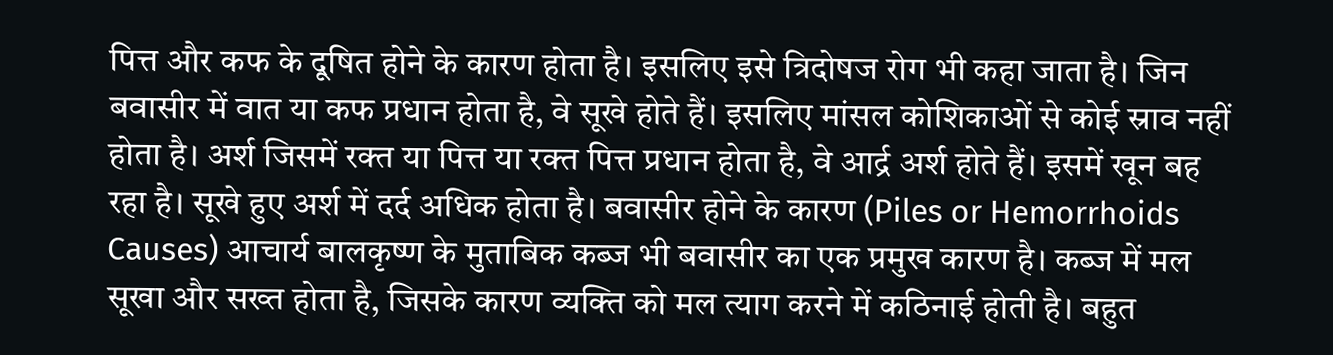पित्त और कफ के दूषित होने के कारण होता है। इसलिए इसे त्रिदोषज रोग भी कहा जाता है। जिन बवासीर में वात या कफ प्रधान होता है, वे सूखे होते हैं। इसलिए मांसल कोशिकाओं से कोई स्राव नहीं होता है। अर्श जिसमें रक्त या पित्त या रक्त पित्त प्रधान होता है, वे आर्द्र अर्श होते हैं। इसमें खून बह रहा है। सूखे हुए अर्श में दर्द अधिक होता है। बवासीर होने के कारण (Piles or Hemorrhoids Causes) आचार्य बालकृष्ण के मुताबिक कब्ज भी बवासीर का एक प्रमुख कारण है। कब्ज में मल सूखा और सख्त होता है, जिसके कारण व्यक्ति को मल त्याग करने में कठिनाई होती है। बहुत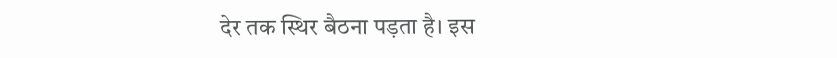देर तक स्थिर बैठना पड़ता है। इस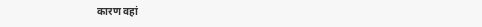कारण वहां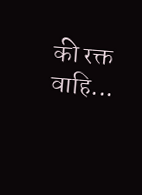की रक्त वाहि...